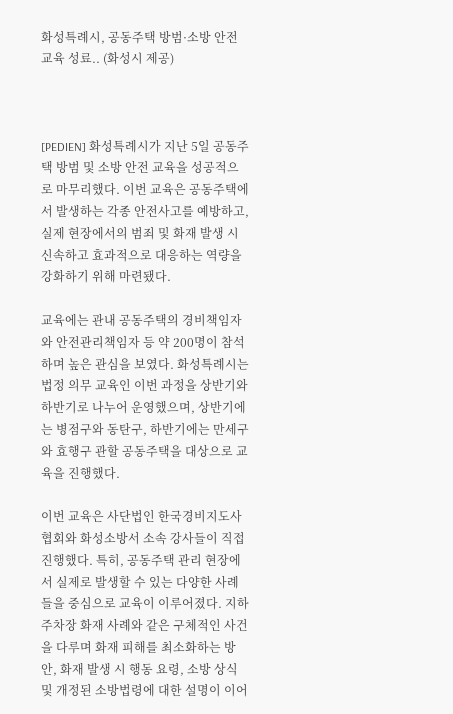화성특례시, 공동주택 방범·소방 안전교육 성료.. (화성시 제공)



[PEDIEN] 화성특례시가 지난 5일 공동주택 방범 및 소방 안전 교육을 성공적으로 마무리했다. 이번 교육은 공동주택에서 발생하는 각종 안전사고를 예방하고, 실제 현장에서의 범죄 및 화재 발생 시 신속하고 효과적으로 대응하는 역량을 강화하기 위해 마련됐다.

교육에는 관내 공동주택의 경비책임자와 안전관리책임자 등 약 200명이 참석하며 높은 관심을 보였다. 화성특례시는 법정 의무 교육인 이번 과정을 상반기와 하반기로 나누어 운영했으며, 상반기에는 병점구와 동탄구, 하반기에는 만세구와 효행구 관할 공동주택을 대상으로 교육을 진행했다.

이번 교육은 사단법인 한국경비지도사협회와 화성소방서 소속 강사들이 직접 진행했다. 특히, 공동주택 관리 현장에서 실제로 발생할 수 있는 다양한 사례들을 중심으로 교육이 이루어졌다. 지하주차장 화재 사례와 같은 구체적인 사건을 다루며 화재 피해를 최소화하는 방안, 화재 발생 시 행동 요령, 소방 상식 및 개정된 소방법령에 대한 설명이 이어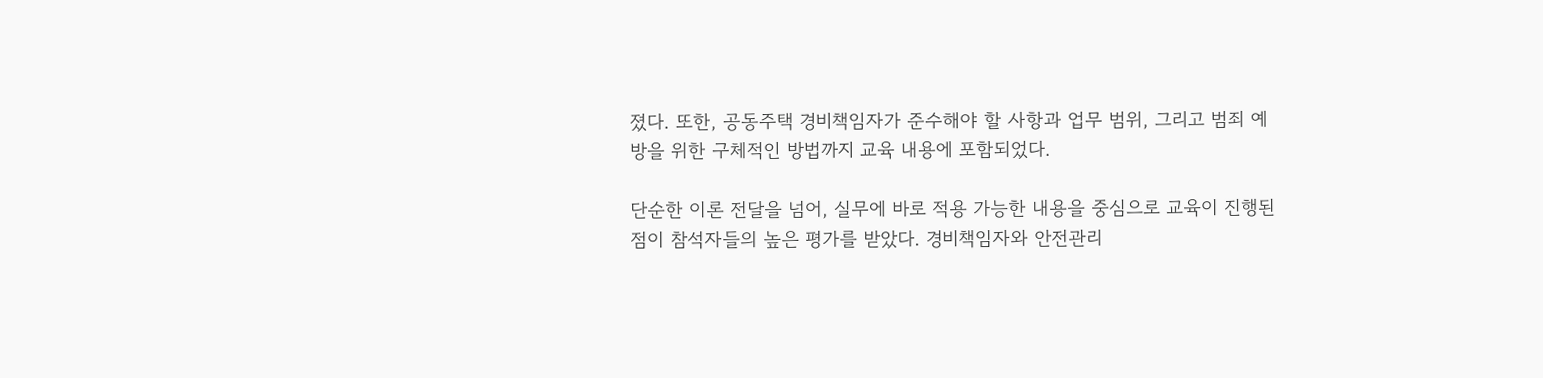졌다. 또한, 공동주택 경비책임자가 준수해야 할 사항과 업무 범위, 그리고 범죄 예방을 위한 구체적인 방법까지 교육 내용에 포함되었다.

단순한 이론 전달을 넘어, 실무에 바로 적용 가능한 내용을 중심으로 교육이 진행된 점이 참석자들의 높은 평가를 받았다. 경비책임자와 안전관리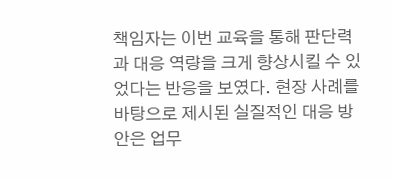책임자는 이번 교육을 통해 판단력과 대응 역량을 크게 향상시킬 수 있었다는 반응을 보였다. 현장 사례를 바탕으로 제시된 실질적인 대응 방안은 업무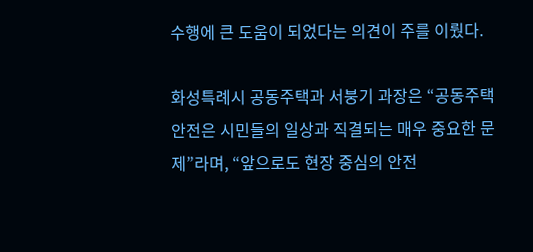수행에 큰 도움이 되었다는 의견이 주를 이뤘다.

화성특례시 공동주택과 서붕기 과장은 “공동주택 안전은 시민들의 일상과 직결되는 매우 중요한 문제”라며, “앞으로도 현장 중심의 안전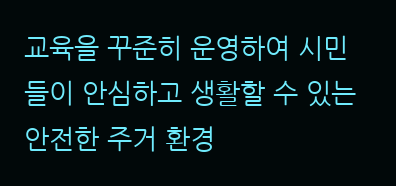교육을 꾸준히 운영하여 시민들이 안심하고 생활할 수 있는 안전한 주거 환경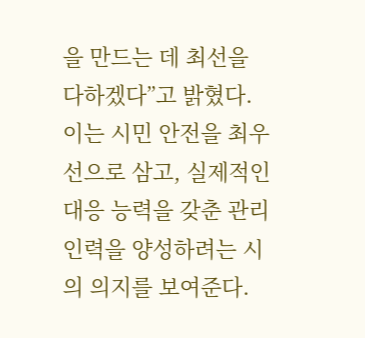을 만드는 데 최선을 다하겠다”고 밝혔다. 이는 시민 안전을 최우선으로 삼고, 실제적인 대응 능력을 갖춘 관리 인력을 양성하려는 시의 의지를 보여준다.